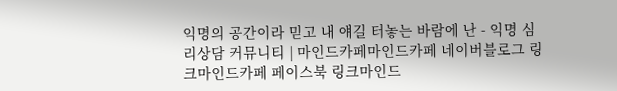익명의 공간이라 믿고 내 얘길 터놓는 바람에 난 - 익명 심리상담 커뮤니티 | 마인드카페마인드카페 네이버블로그 링크마인드카페 페이스북 링크마인드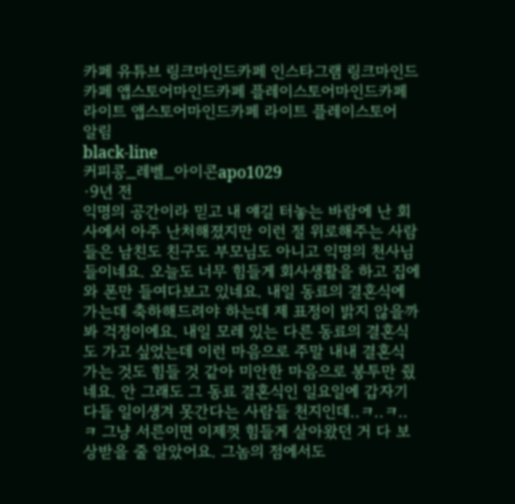카페 유튜브 링크마인드카페 인스타그램 링크마인드카페 앱스토어마인드카페 플레이스토어마인드카페 라이트 앱스토어마인드카페 라이트 플레이스토어
알림
black-line
커피콩_레벨_아이콘apo1029
·9년 전
익명의 공간이라 믿고 내 얘길 터놓는 바람에 난 회사에서 아주 난처해졌지만 이런 절 위로해주는 사람들은 남친도 친구도 부모님도 아니고 익명의 천사님들이네요. 오늘도 너무 힘들게 회사생활을 하고 집에 와 폰만 들여다보고 있네요. 내일 동료의 결혼식에 가는데 축하해드려야 하는데 제 표정이 밝지 않을까봐 걱정이에요. 내일 모레 있는 다른 동료의 결혼식도 가고 싶었는데 이런 마음으로 주말 내내 결혼식 가는 것도 힘들 것 같아 미안한 마음으로 봉투만 줬네요. 안 그래도 그 동료 결혼식인 일요일에 갑자기 다들 일이생겨 못간다는 사람들 천지인데..ㅋ..ㅋ..ㅋ 그냥 서른이면 이제껏 힘들게 살아왔던 거 다 보상받을 줄 알았어요. 그놈의 점에서도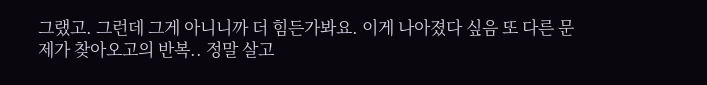그랬고. 그런데 그게 아니니까 더 힘든가봐요. 이게 나아졌다 싶음 또 다른 문제가 찾아오고의 반복.. 정말 살고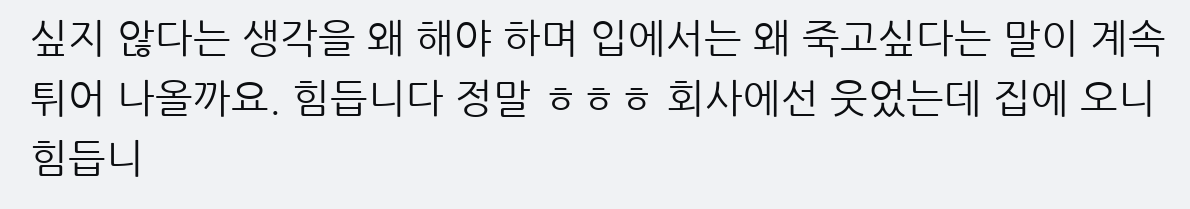싶지 않다는 생각을 왜 해야 하며 입에서는 왜 죽고싶다는 말이 계속 튀어 나올까요. 힘듭니다 정말 ㅎㅎㅎ 회사에선 웃었는데 집에 오니 힘듭니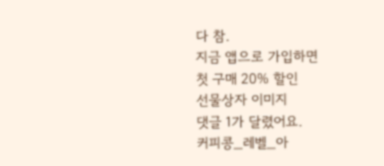다 참.
지금 앱으로 가입하면
첫 구매 20% 할인
선물상자 이미지
댓글 1가 달렸어요.
커피콩_레벨_아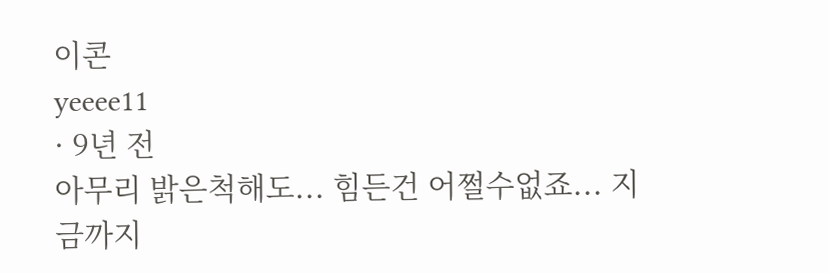이콘
yeeee11
· 9년 전
아무리 밝은척해도... 힘든건 어쩔수없죠... 지금까지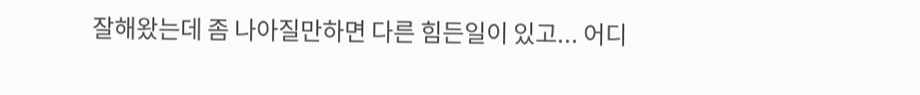잘해왔는데 좀 나아질만하면 다른 힘든일이 있고... 어디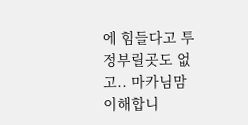에 힘들다고 투정부릴곳도 없고.. 마카님맘 이해합니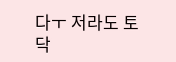다ㅜ 저라도 토닥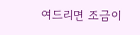여드리면 조금이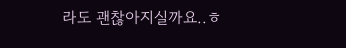라도 괜찮아지실까요..ㅎ